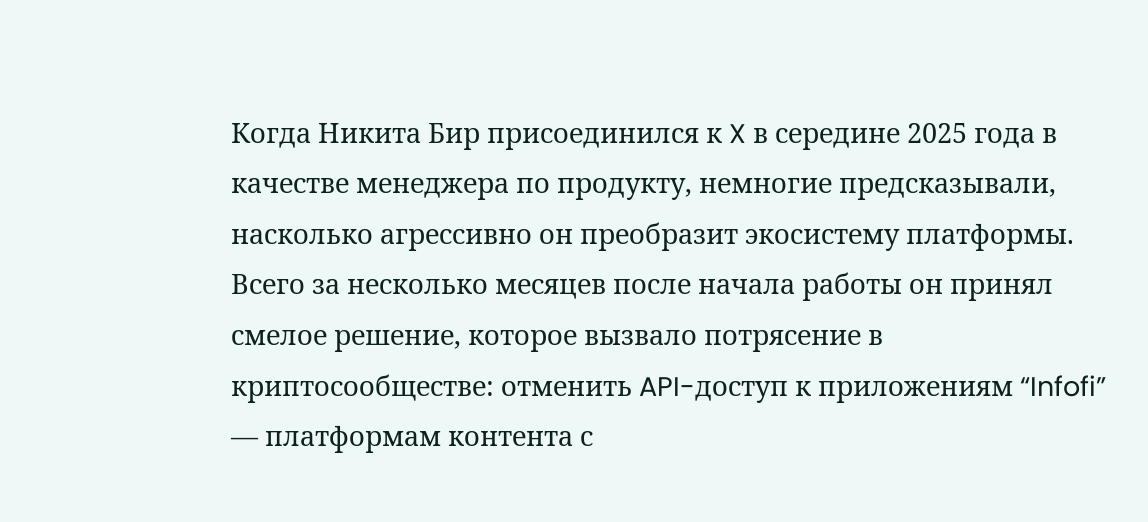Когда Никита Бир присоединился к X в середине 2025 года в качестве менеджера по продукту, немногие предсказывали, насколько агрессивно он преобразит экосистему платформы. Всего за несколько месяцев после начала работы он принял смелое решение, которое вызвало потрясение в криптосообществе: отменить API-доступ к приложениям “Infofi” — платформам контента с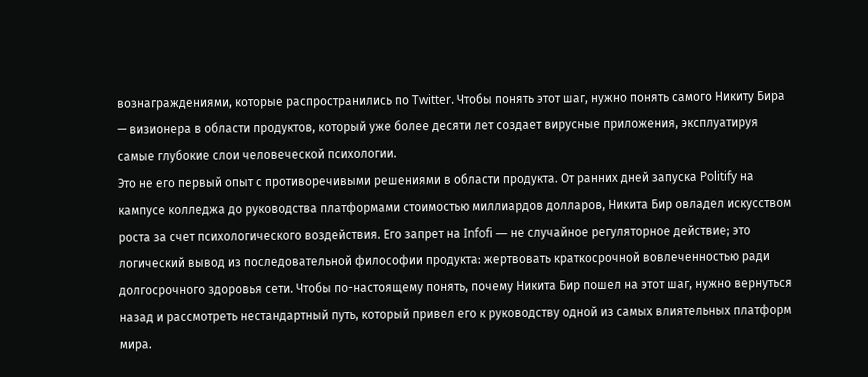вознаграждениями, которые распространились по Twitter. Чтобы понять этот шаг, нужно понять самого Никиту Бира — визионера в области продуктов, который уже более десяти лет создает вирусные приложения, эксплуатируя самые глубокие слои человеческой психологии.
Это не его первый опыт с противоречивыми решениями в области продукта. От ранних дней запуска Politify на кампусе колледжа до руководства платформами стоимостью миллиардов долларов, Никита Бир овладел искусством роста за счет психологического воздействия. Его запрет на Infofi — не случайное регуляторное действие; это логический вывод из последовательной философии продукта: жертвовать краткосрочной вовлеченностью ради долгосрочного здоровья сети. Чтобы по-настоящему понять, почему Никита Бир пошел на этот шаг, нужно вернуться назад и рассмотреть нестандартный путь, который привел его к руководству одной из самых влиятельных платформ мира.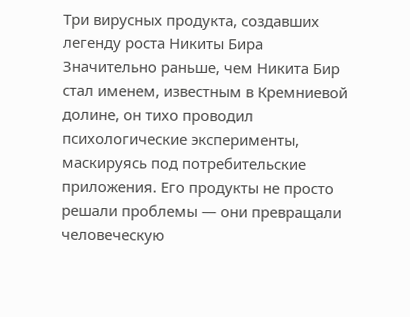Три вирусных продукта, создавших легенду роста Никиты Бира
Значительно раньше, чем Никита Бир стал именем, известным в Кремниевой долине, он тихо проводил психологические эксперименты, маскируясь под потребительские приложения. Его продукты не просто решали проблемы — они превращали человеческую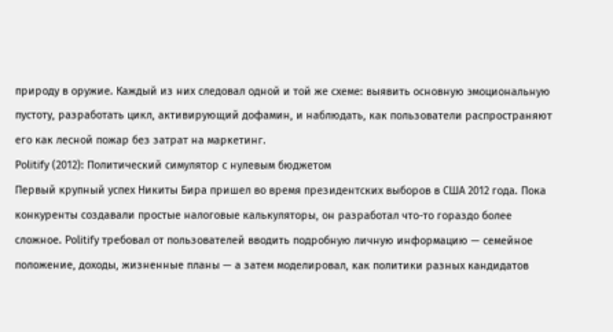природу в оружие. Каждый из них следовал одной и той же схеме: выявить основную эмоциональную пустоту, разработать цикл, активирующий дофамин, и наблюдать, как пользователи распространяют его как лесной пожар без затрат на маркетинг.
Politify (2012): Политический симулятор с нулевым бюджетом
Первый крупный успех Никиты Бира пришел во время президентских выборов в США 2012 года. Пока конкуренты создавали простые налоговые калькуляторы, он разработал что-то гораздо более сложное. Politify требовал от пользователей вводить подробную личную информацию — семейное положение, доходы, жизненные планы — а затем моделировал, как политики разных кандидатов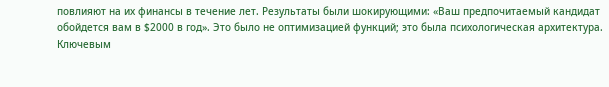повлияют на их финансы в течение лет. Результаты были шокирующими: «Ваш предпочитаемый кандидат обойдется вам в $2000 в год». Это было не оптимизацией функций; это была психологическая архитектура.
Ключевым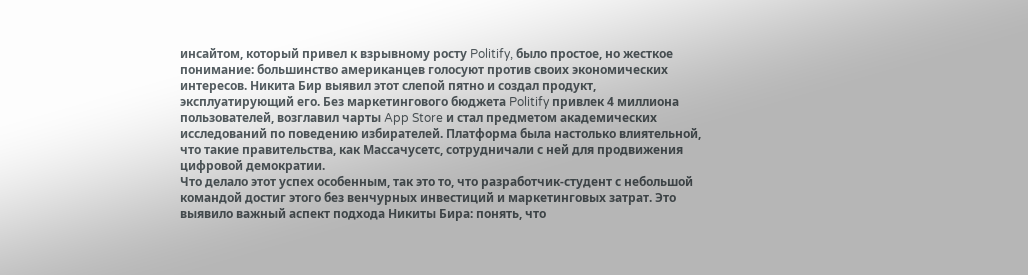инсайтом, который привел к взрывному росту Politify, было простое, но жесткое понимание: большинство американцев голосуют против своих экономических интересов. Никита Бир выявил этот слепой пятно и создал продукт, эксплуатирующий его. Без маркетингового бюджета Politify привлек 4 миллиона пользователей, возглавил чарты App Store и стал предметом академических исследований по поведению избирателей. Платформа была настолько влиятельной, что такие правительства, как Массачусетс, сотрудничали с ней для продвижения цифровой демократии.
Что делало этот успех особенным, так это то, что разработчик-студент с небольшой командой достиг этого без венчурных инвестиций и маркетинговых затрат. Это выявило важный аспект подхода Никиты Бира: понять, что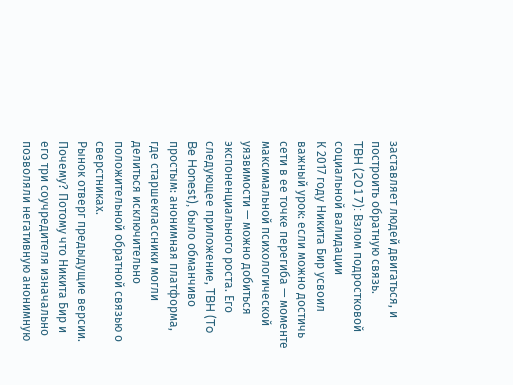заставляет людей двигаться, и построить обратную связь.
TBH (2017): Взлом подростковой социальной валидации
К 2017 году Никита Бир усвоил важный урок: если можно достичь сети в ее точке перегиба — моменте максимальной психологической уязвимости — можно добиться экспоненциального роста. Его следующее приложение, TBH (To Be Honest), было обманчиво простым: анонимная платформа, где старшеклассники могли делиться исключительно положительной обратной связью о сверстниках.
Рынок отверг предыдущие версии. Почему? Потому что Никита Бир и его три соучредителя изначально позволяли негативную анонимную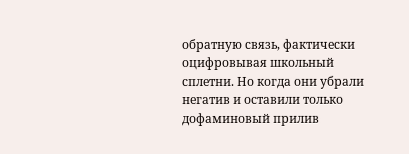обратную связь, фактически оцифровывая школьный сплетни. Но когда они убрали негатив и оставили только дофаминовый прилив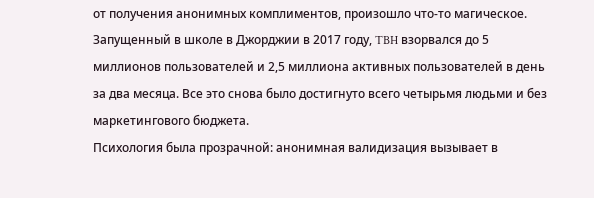от получения анонимных комплиментов, произошло что-то магическое. Запущенный в школе в Джорджии в 2017 году, TBH взорвался до 5 миллионов пользователей и 2,5 миллиона активных пользователей в день за два месяца. Все это снова было достигнуто всего четырьмя людьми и без маркетингового бюджета.
Психология была прозрачной: анонимная валидизация вызывает в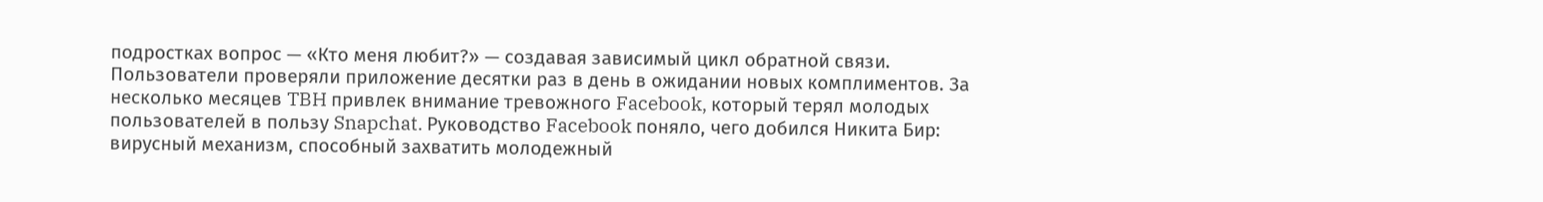подростках вопрос — «Кто меня любит?» — создавая зависимый цикл обратной связи. Пользователи проверяли приложение десятки раз в день в ожидании новых комплиментов. За несколько месяцев TBH привлек внимание тревожного Facebook, который терял молодых пользователей в пользу Snapchat. Руководство Facebook поняло, чего добился Никита Бир: вирусный механизм, способный захватить молодежный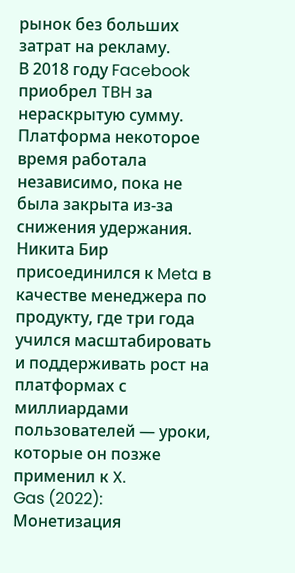рынок без больших затрат на рекламу.
В 2018 году Facebook приобрел TBH за нераскрытую сумму. Платформа некоторое время работала независимо, пока не была закрыта из-за снижения удержания. Никита Бир присоединился к Meta в качестве менеджера по продукту, где три года учился масштабировать и поддерживать рост на платформах с миллиардами пользователей — уроки, которые он позже применил к X.
Gas (2022): Монетизация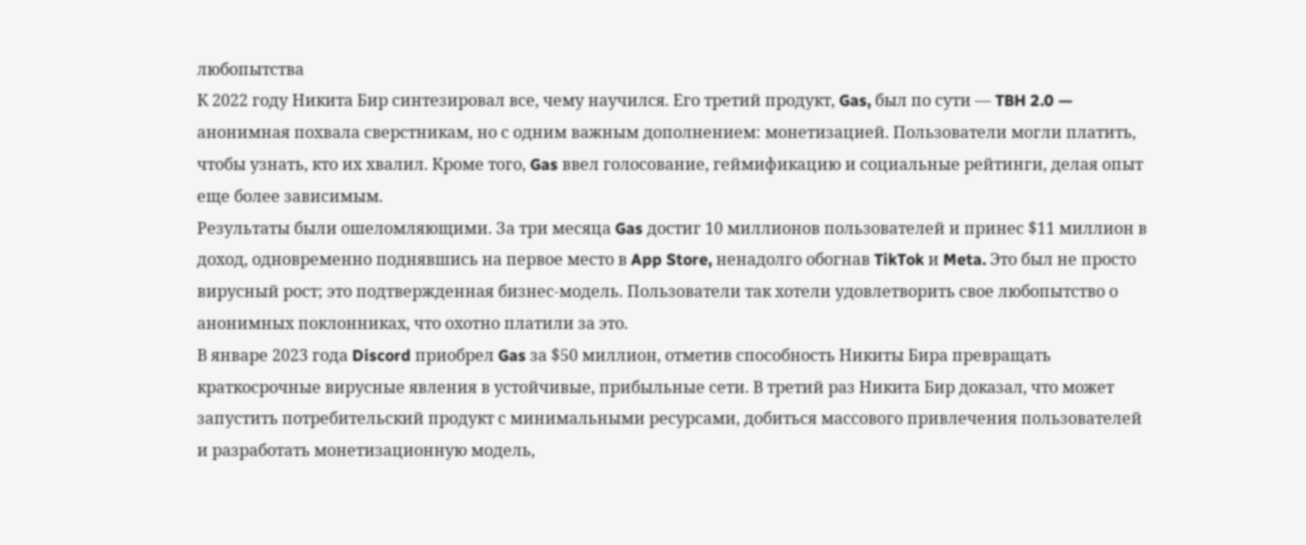любопытства
К 2022 году Никита Бир синтезировал все, чему научился. Его третий продукт, Gas, был по сути — TBH 2.0 — анонимная похвала сверстникам, но с одним важным дополнением: монетизацией. Пользователи могли платить, чтобы узнать, кто их хвалил. Кроме того, Gas ввел голосование, геймификацию и социальные рейтинги, делая опыт еще более зависимым.
Результаты были ошеломляющими. За три месяца Gas достиг 10 миллионов пользователей и принес $11 миллион в доход, одновременно поднявшись на первое место в App Store, ненадолго обогнав TikTok и Meta. Это был не просто вирусный рост; это подтвержденная бизнес-модель. Пользователи так хотели удовлетворить свое любопытство о анонимных поклонниках, что охотно платили за это.
В январе 2023 года Discord приобрел Gas за $50 миллион, отметив способность Никиты Бира превращать краткосрочные вирусные явления в устойчивые, прибыльные сети. В третий раз Никита Бир доказал, что может запустить потребительский продукт с минимальными ресурсами, добиться массового привлечения пользователей и разработать монетизационную модель,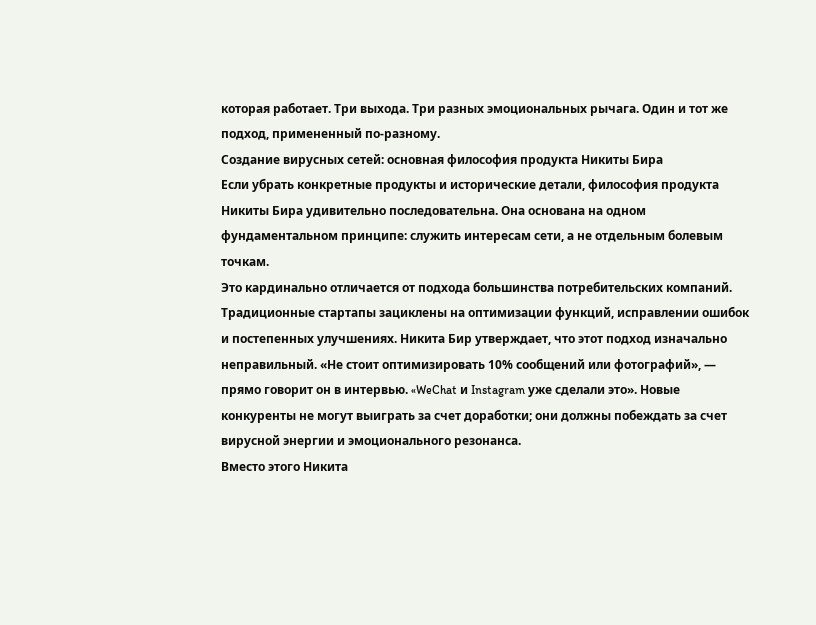которая работает. Три выхода. Три разных эмоциональных рычага. Один и тот же подход, примененный по-разному.
Создание вирусных сетей: основная философия продукта Никиты Бира
Если убрать конкретные продукты и исторические детали, философия продукта Никиты Бира удивительно последовательна. Она основана на одном фундаментальном принципе: служить интересам сети, а не отдельным болевым точкам.
Это кардинально отличается от подхода большинства потребительских компаний. Традиционные стартапы зациклены на оптимизации функций, исправлении ошибок и постепенных улучшениях. Никита Бир утверждает, что этот подход изначально неправильный. «Не стоит оптимизировать 10% сообщений или фотографий», — прямо говорит он в интервью. «WeChat и Instagram уже сделали это». Новые конкуренты не могут выиграть за счет доработки; они должны побеждать за счет вирусной энергии и эмоционального резонанса.
Вместо этого Никита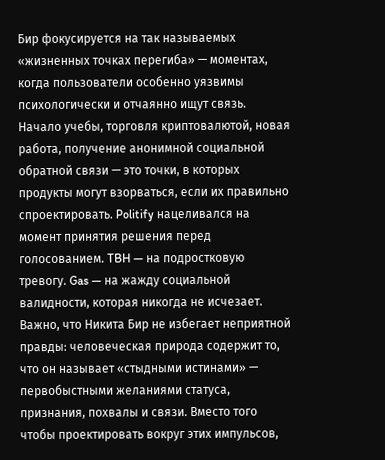Бир фокусируется на так называемых «жизненных точках перегиба» — моментах, когда пользователи особенно уязвимы психологически и отчаянно ищут связь. Начало учебы, торговля криптовалютой, новая работа, получение анонимной социальной обратной связи — это точки, в которых продукты могут взорваться, если их правильно спроектировать. Politify нацеливался на момент принятия решения перед голосованием. TBH — на подростковую тревогу. Gas — на жажду социальной валидности, которая никогда не исчезает.
Важно, что Никита Бир не избегает неприятной правды: человеческая природа содержит то, что он называет «стыдными истинами» — первобыстными желаниями статуса, признания, похвалы и связи. Вместо того чтобы проектировать вокруг этих импульсов,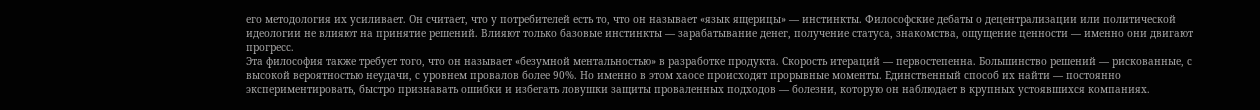его методология их усиливает. Он считает, что у потребителей есть то, что он называет «язык ящерицы» — инстинкты. Философские дебаты о децентрализации или политической идеологии не влияют на принятие решений. Влияют только базовые инстинкты — зарабатывание денег, получение статуса, знакомства, ощущение ценности — именно они двигают прогресс.
Эта философия также требует того, что он называет «безумной ментальностью» в разработке продукта. Скорость итераций — первостепенна. Большинство решений — рискованные, с высокой вероятностью неудачи, с уровнем провалов более 90%. Но именно в этом хаосе происходят прорывные моменты. Единственный способ их найти — постоянно экспериментировать, быстро признавать ошибки и избегать ловушки защиты проваленных подходов — болезни, которую он наблюдает в крупных устоявшихся компаниях.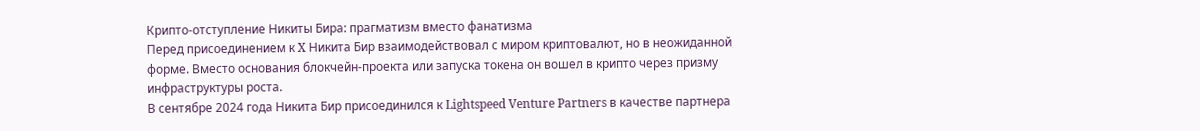Крипто-отступление Никиты Бира: прагматизм вместо фанатизма
Перед присоединением к X Никита Бир взаимодействовал с миром криптовалют, но в неожиданной форме. Вместо основания блокчейн-проекта или запуска токена он вошел в крипто через призму инфраструктуры роста.
В сентябре 2024 года Никита Бир присоединился к Lightspeed Venture Partners в качестве партнера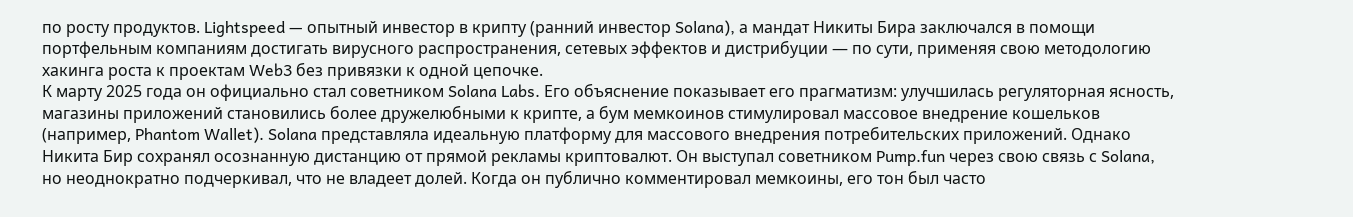по росту продуктов. Lightspeed — опытный инвестор в крипту (ранний инвестор Solana), а мандат Никиты Бира заключался в помощи портфельным компаниям достигать вирусного распространения, сетевых эффектов и дистрибуции — по сути, применяя свою методологию хакинга роста к проектам Web3 без привязки к одной цепочке.
К марту 2025 года он официально стал советником Solana Labs. Его объяснение показывает его прагматизм: улучшилась регуляторная ясность, магазины приложений становились более дружелюбными к крипте, а бум мемкоинов стимулировал массовое внедрение кошельков (например, Phantom Wallet). Solana представляла идеальную платформу для массового внедрения потребительских приложений. Однако Никита Бир сохранял осознанную дистанцию от прямой рекламы криптовалют. Он выступал советником Pump.fun через свою связь с Solana, но неоднократно подчеркивал, что не владеет долей. Когда он публично комментировал мемкоины, его тон был часто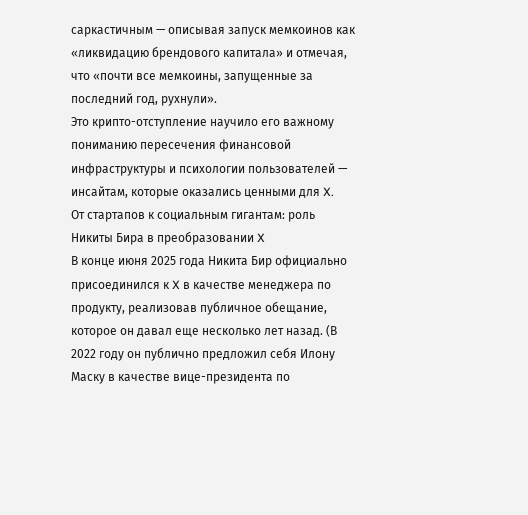саркастичным — описывая запуск мемкоинов как «ликвидацию брендового капитала» и отмечая, что «почти все мемкоины, запущенные за последний год, рухнули».
Это крипто-отступление научило его важному пониманию пересечения финансовой инфраструктуры и психологии пользователей — инсайтам, которые оказались ценными для X.
От стартапов к социальным гигантам: роль Никиты Бира в преобразовании X
В конце июня 2025 года Никита Бир официально присоединился к X в качестве менеджера по продукту, реализовав публичное обещание, которое он давал еще несколько лет назад. (В 2022 году он публично предложил себя Илону Маску в качестве вице-президента по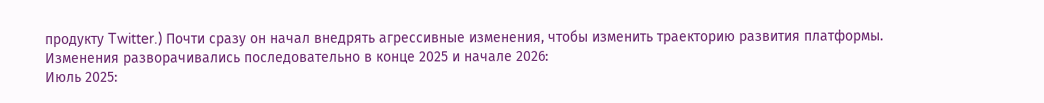продукту Twitter.) Почти сразу он начал внедрять агрессивные изменения, чтобы изменить траекторию развития платформы.
Изменения разворачивались последовательно в конце 2025 и начале 2026:
Июль 2025: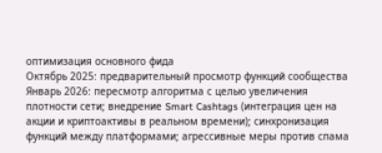оптимизация основного фида
Октябрь 2025: предварительный просмотр функций сообщества
Январь 2026: пересмотр алгоритма с целью увеличения плотности сети; внедрение Smart Cashtags (интеграция цен на акции и криптоактивы в реальном времени); синхронизация функций между платформами; агрессивные меры против спама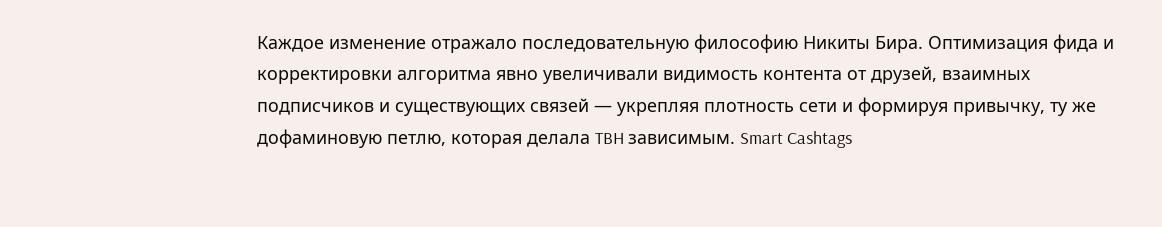Каждое изменение отражало последовательную философию Никиты Бира. Оптимизация фида и корректировки алгоритма явно увеличивали видимость контента от друзей, взаимных подписчиков и существующих связей — укрепляя плотность сети и формируя привычку, ту же дофаминовую петлю, которая делала TBH зависимым. Smart Cashtags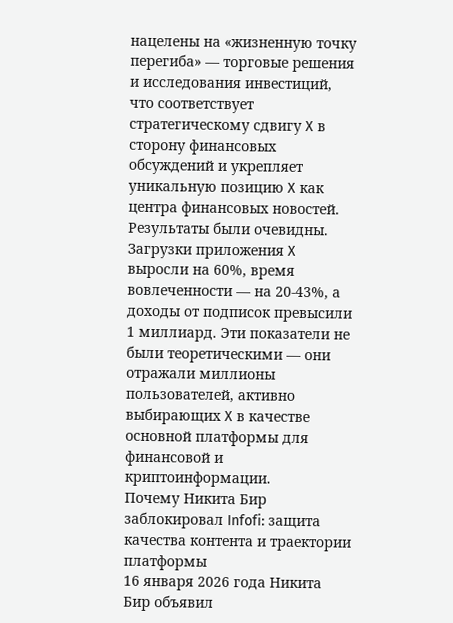нацелены на «жизненную точку перегиба» — торговые решения и исследования инвестиций, что соответствует стратегическому сдвигу X в сторону финансовых обсуждений и укрепляет уникальную позицию X как центра финансовых новостей.
Результаты были очевидны. Загрузки приложения X выросли на 60%, время вовлеченности — на 20-43%, а доходы от подписок превысили 1 миллиард. Эти показатели не были теоретическими — они отражали миллионы пользователей, активно выбирающих X в качестве основной платформы для финансовой и криптоинформации.
Почему Никита Бир заблокировал Infofi: защита качества контента и траектории платформы
16 января 2026 года Никита Бир объявил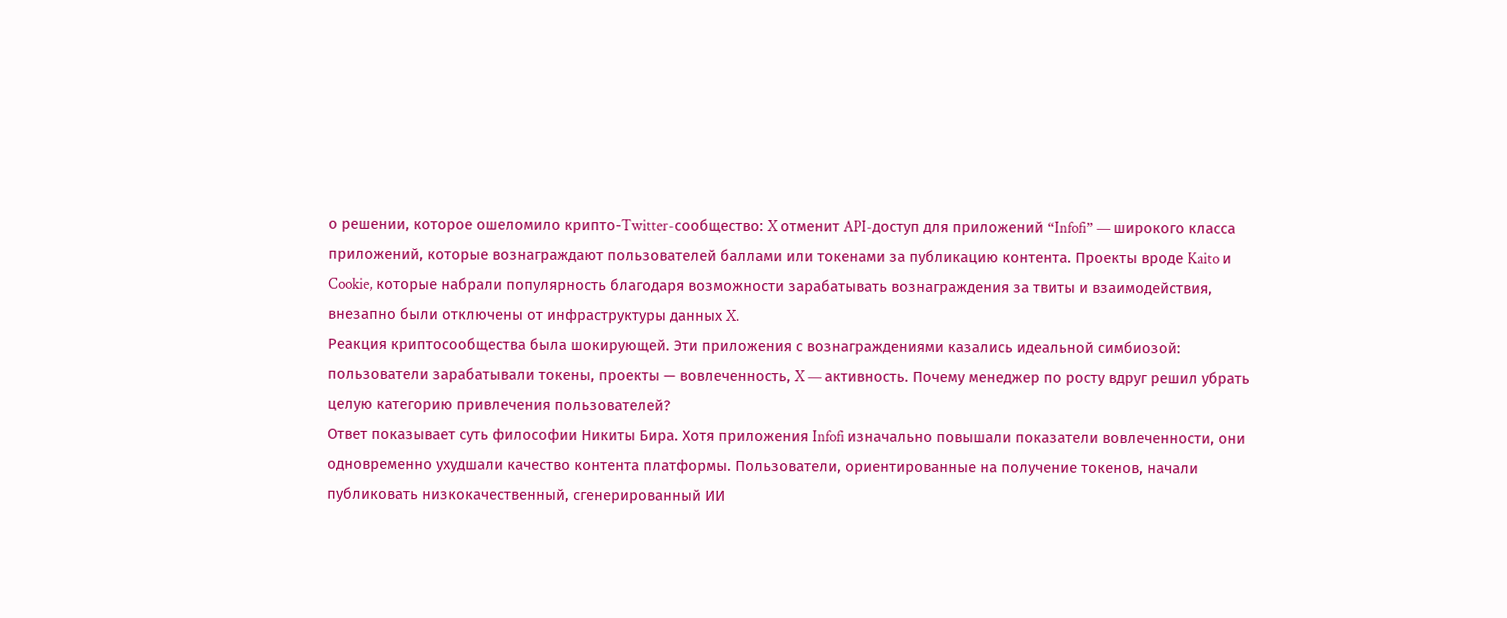о решении, которое ошеломило крипто-Twitter-сообщество: X отменит API-доступ для приложений “Infofi” — широкого класса приложений, которые вознаграждают пользователей баллами или токенами за публикацию контента. Проекты вроде Kaito и Cookie, которые набрали популярность благодаря возможности зарабатывать вознаграждения за твиты и взаимодействия, внезапно были отключены от инфраструктуры данных X.
Реакция криптосообщества была шокирующей. Эти приложения с вознаграждениями казались идеальной симбиозой: пользователи зарабатывали токены, проекты — вовлеченность, X — активность. Почему менеджер по росту вдруг решил убрать целую категорию привлечения пользователей?
Ответ показывает суть философии Никиты Бира. Хотя приложения Infofi изначально повышали показатели вовлеченности, они одновременно ухудшали качество контента платформы. Пользователи, ориентированные на получение токенов, начали публиковать низкокачественный, сгенерированный ИИ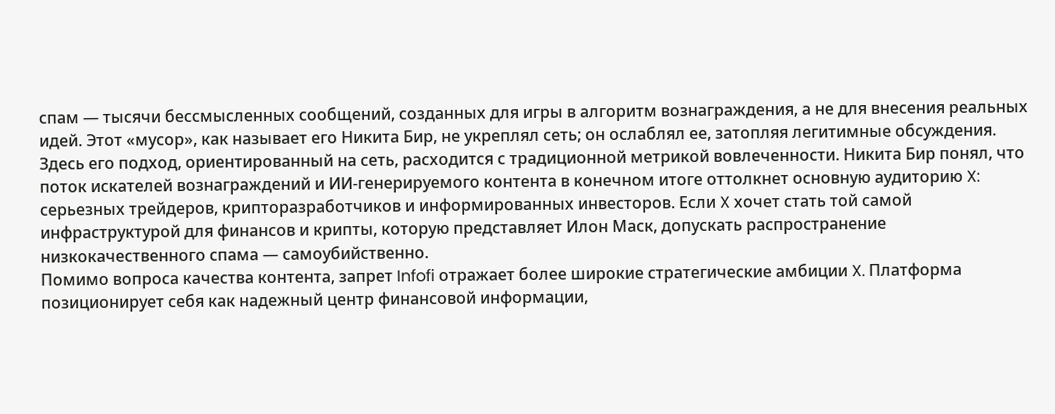спам — тысячи бессмысленных сообщений, созданных для игры в алгоритм вознаграждения, а не для внесения реальных идей. Этот «мусор», как называет его Никита Бир, не укреплял сеть; он ослаблял ее, затопляя легитимные обсуждения.
Здесь его подход, ориентированный на сеть, расходится с традиционной метрикой вовлеченности. Никита Бир понял, что поток искателей вознаграждений и ИИ-генерируемого контента в конечном итоге оттолкнет основную аудиторию X: серьезных трейдеров, крипторазработчиков и информированных инвесторов. Если X хочет стать той самой инфраструктурой для финансов и крипты, которую представляет Илон Маск, допускать распространение низкокачественного спама — самоубийственно.
Помимо вопроса качества контента, запрет Infofi отражает более широкие стратегические амбиции X. Платформа позиционирует себя как надежный центр финансовой информации,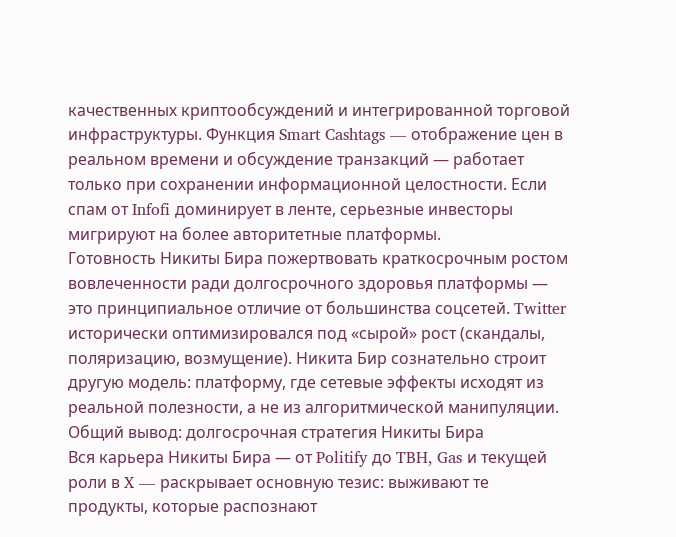качественных криптообсуждений и интегрированной торговой инфраструктуры. Функция Smart Cashtags — отображение цен в реальном времени и обсуждение транзакций — работает только при сохранении информационной целостности. Если спам от Infofi доминирует в ленте, серьезные инвесторы мигрируют на более авторитетные платформы.
Готовность Никиты Бира пожертвовать краткосрочным ростом вовлеченности ради долгосрочного здоровья платформы — это принципиальное отличие от большинства соцсетей. Twitter исторически оптимизировался под «сырой» рост (скандалы, поляризацию, возмущение). Никита Бир сознательно строит другую модель: платформу, где сетевые эффекты исходят из реальной полезности, а не из алгоритмической манипуляции.
Общий вывод: долгосрочная стратегия Никиты Бира
Вся карьера Никиты Бира — от Politify до TBH, Gas и текущей роли в X — раскрывает основную тезис: выживают те продукты, которые распознают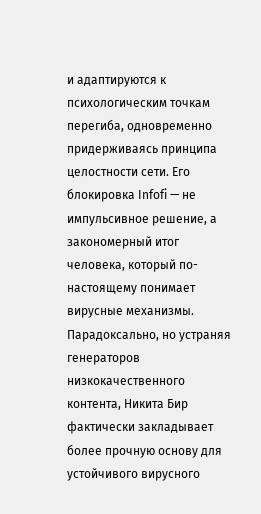и адаптируются к психологическим точкам перегиба, одновременно придерживаясь принципа целостности сети. Его блокировка Infofi — не импульсивное решение, а закономерный итог человека, который по-настоящему понимает вирусные механизмы.
Парадоксально, но устраняя генераторов низкокачественного контента, Никита Бир фактически закладывает более прочную основу для устойчивого вирусного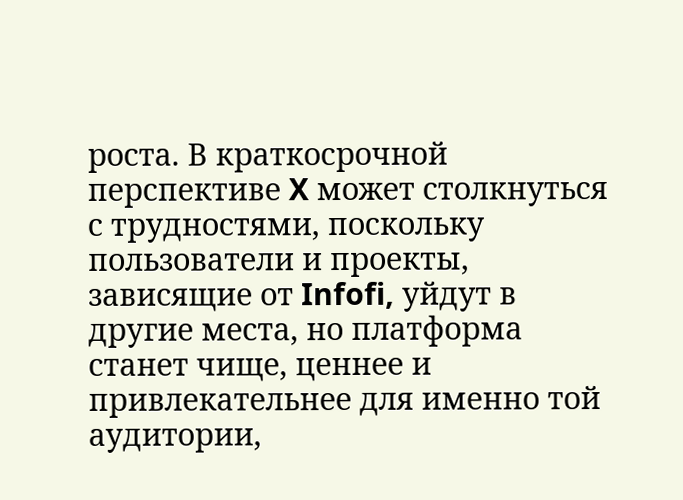роста. В краткосрочной перспективе X может столкнуться с трудностями, поскольку пользователи и проекты, зависящие от Infofi, уйдут в другие места, но платформа станет чище, ценнее и привлекательнее для именно той аудитории,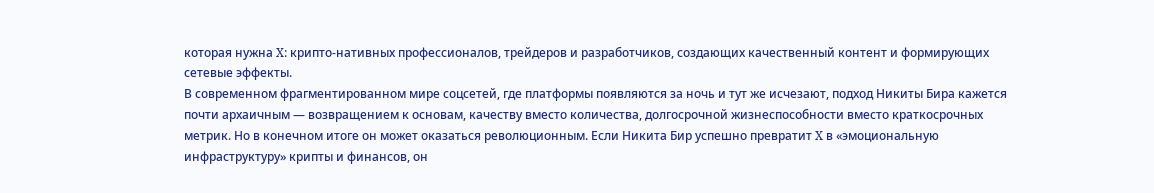которая нужна X: крипто-нативных профессионалов, трейдеров и разработчиков, создающих качественный контент и формирующих сетевые эффекты.
В современном фрагментированном мире соцсетей, где платформы появляются за ночь и тут же исчезают, подход Никиты Бира кажется почти архаичным — возвращением к основам, качеству вместо количества, долгосрочной жизнеспособности вместо краткосрочных метрик. Но в конечном итоге он может оказаться революционным. Если Никита Бир успешно превратит X в «эмоциональную инфраструктуру» крипты и финансов, он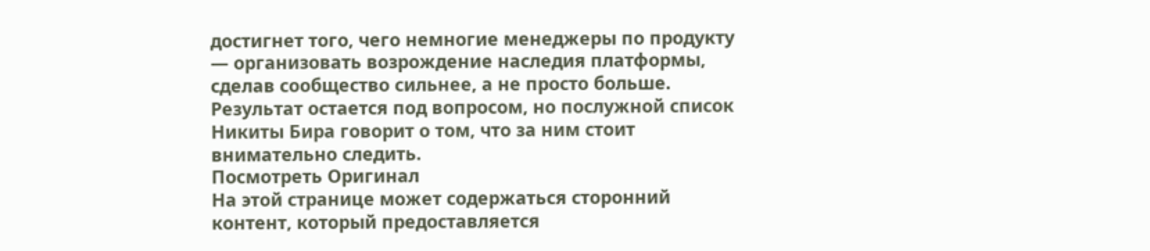достигнет того, чего немногие менеджеры по продукту — организовать возрождение наследия платформы, сделав сообщество сильнее, а не просто больше.
Результат остается под вопросом, но послужной список Никиты Бира говорит о том, что за ним стоит внимательно следить.
Посмотреть Оригинал
На этой странице может содержаться сторонний контент, который предоставляется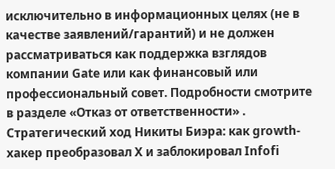исключительно в информационных целях (не в качестве заявлений/гарантий) и не должен рассматриваться как поддержка взглядов компании Gate или как финансовый или профессиональный совет. Подробности смотрите в разделе «Отказ от ответственности» .
Стратегический ход Никиты Биэра: как growth-хакер преобразовал X и заблокировал Infofi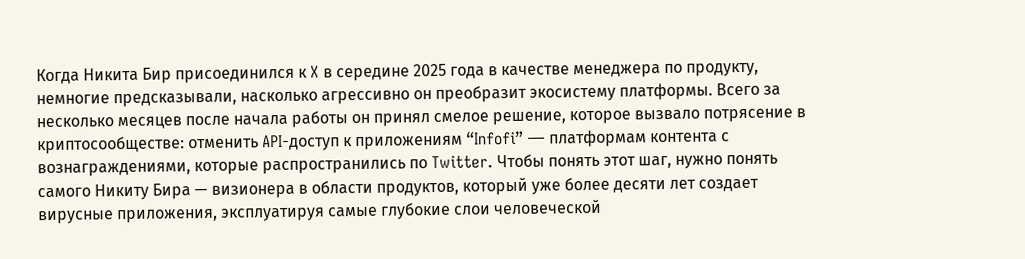Когда Никита Бир присоединился к X в середине 2025 года в качестве менеджера по продукту, немногие предсказывали, насколько агрессивно он преобразит экосистему платформы. Всего за несколько месяцев после начала работы он принял смелое решение, которое вызвало потрясение в криптосообществе: отменить API-доступ к приложениям “Infofi” — платформам контента с вознаграждениями, которые распространились по Twitter. Чтобы понять этот шаг, нужно понять самого Никиту Бира — визионера в области продуктов, который уже более десяти лет создает вирусные приложения, эксплуатируя самые глубокие слои человеческой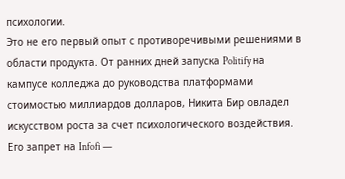психологии.
Это не его первый опыт с противоречивыми решениями в области продукта. От ранних дней запуска Politify на кампусе колледжа до руководства платформами стоимостью миллиардов долларов, Никита Бир овладел искусством роста за счет психологического воздействия. Его запрет на Infofi —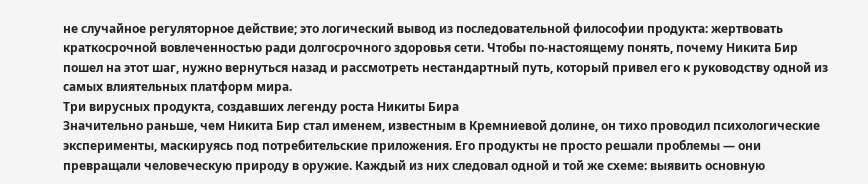не случайное регуляторное действие; это логический вывод из последовательной философии продукта: жертвовать краткосрочной вовлеченностью ради долгосрочного здоровья сети. Чтобы по-настоящему понять, почему Никита Бир пошел на этот шаг, нужно вернуться назад и рассмотреть нестандартный путь, который привел его к руководству одной из самых влиятельных платформ мира.
Три вирусных продукта, создавших легенду роста Никиты Бира
Значительно раньше, чем Никита Бир стал именем, известным в Кремниевой долине, он тихо проводил психологические эксперименты, маскируясь под потребительские приложения. Его продукты не просто решали проблемы — они превращали человеческую природу в оружие. Каждый из них следовал одной и той же схеме: выявить основную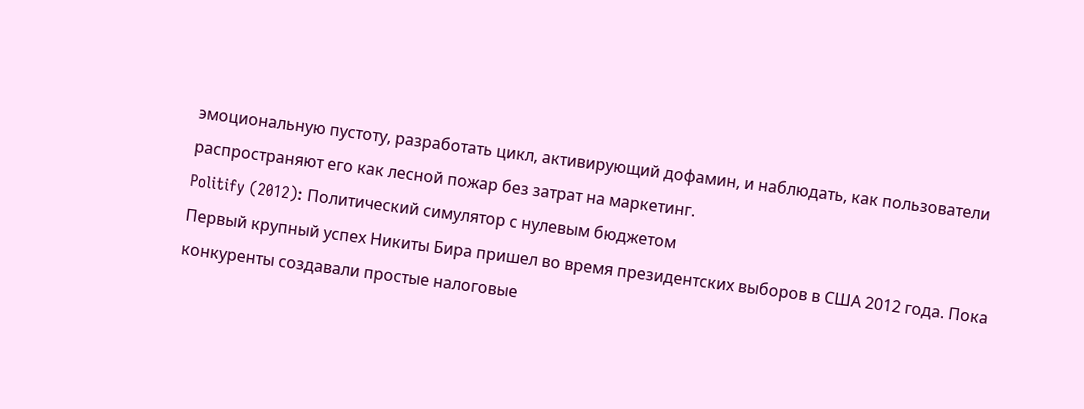эмоциональную пустоту, разработать цикл, активирующий дофамин, и наблюдать, как пользователи распространяют его как лесной пожар без затрат на маркетинг.
Politify (2012): Политический симулятор с нулевым бюджетом
Первый крупный успех Никиты Бира пришел во время президентских выборов в США 2012 года. Пока конкуренты создавали простые налоговые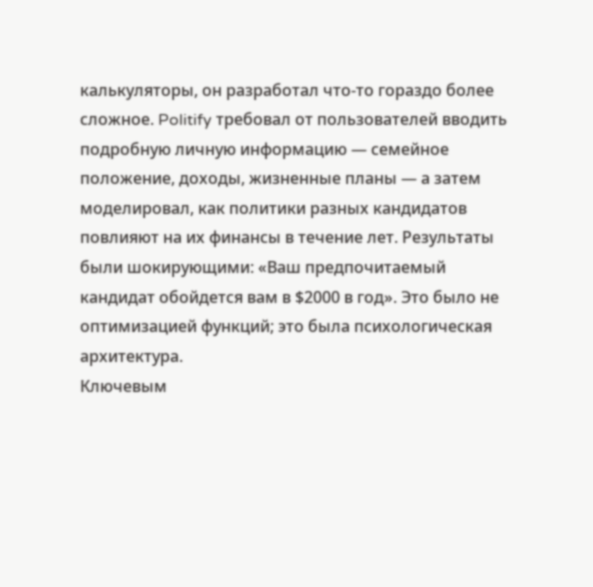калькуляторы, он разработал что-то гораздо более сложное. Politify требовал от пользователей вводить подробную личную информацию — семейное положение, доходы, жизненные планы — а затем моделировал, как политики разных кандидатов повлияют на их финансы в течение лет. Результаты были шокирующими: «Ваш предпочитаемый кандидат обойдется вам в $2000 в год». Это было не оптимизацией функций; это была психологическая архитектура.
Ключевым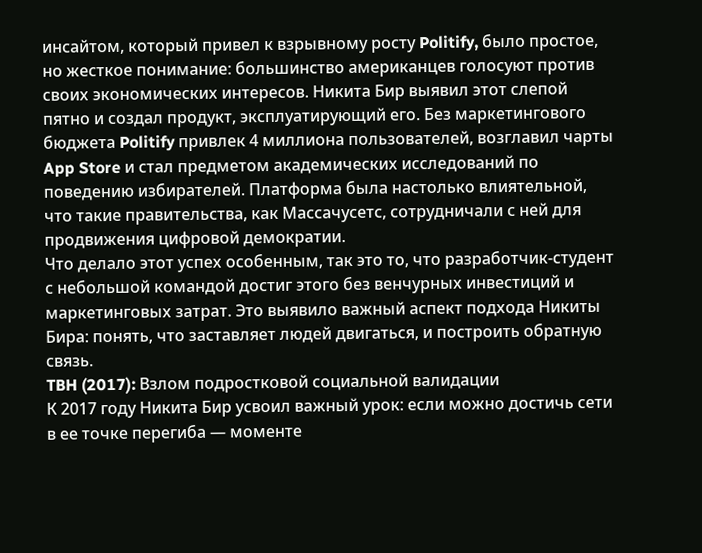инсайтом, который привел к взрывному росту Politify, было простое, но жесткое понимание: большинство американцев голосуют против своих экономических интересов. Никита Бир выявил этот слепой пятно и создал продукт, эксплуатирующий его. Без маркетингового бюджета Politify привлек 4 миллиона пользователей, возглавил чарты App Store и стал предметом академических исследований по поведению избирателей. Платформа была настолько влиятельной, что такие правительства, как Массачусетс, сотрудничали с ней для продвижения цифровой демократии.
Что делало этот успех особенным, так это то, что разработчик-студент с небольшой командой достиг этого без венчурных инвестиций и маркетинговых затрат. Это выявило важный аспект подхода Никиты Бира: понять, что заставляет людей двигаться, и построить обратную связь.
TBH (2017): Взлом подростковой социальной валидации
К 2017 году Никита Бир усвоил важный урок: если можно достичь сети в ее точке перегиба — моменте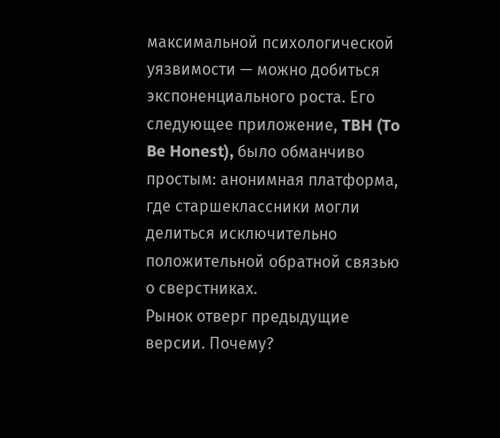максимальной психологической уязвимости — можно добиться экспоненциального роста. Его следующее приложение, TBH (To Be Honest), было обманчиво простым: анонимная платформа, где старшеклассники могли делиться исключительно положительной обратной связью о сверстниках.
Рынок отверг предыдущие версии. Почему?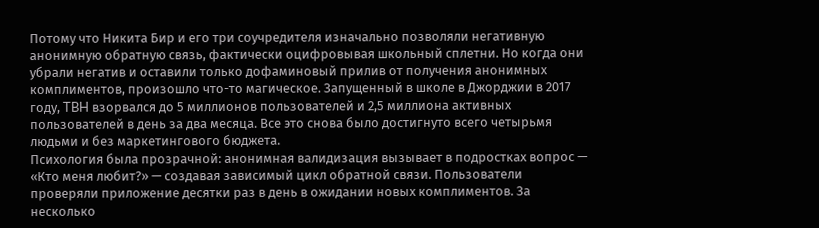Потому что Никита Бир и его три соучредителя изначально позволяли негативную анонимную обратную связь, фактически оцифровывая школьный сплетни. Но когда они убрали негатив и оставили только дофаминовый прилив от получения анонимных комплиментов, произошло что-то магическое. Запущенный в школе в Джорджии в 2017 году, TBH взорвался до 5 миллионов пользователей и 2,5 миллиона активных пользователей в день за два месяца. Все это снова было достигнуто всего четырьмя людьми и без маркетингового бюджета.
Психология была прозрачной: анонимная валидизация вызывает в подростках вопрос — «Кто меня любит?» — создавая зависимый цикл обратной связи. Пользователи проверяли приложение десятки раз в день в ожидании новых комплиментов. За несколько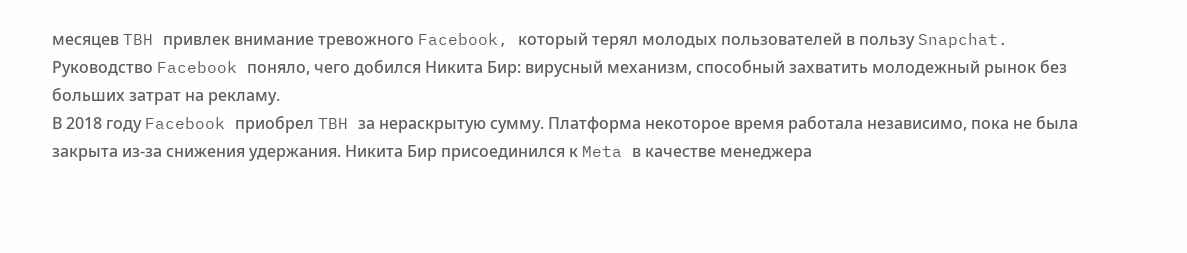месяцев TBH привлек внимание тревожного Facebook, который терял молодых пользователей в пользу Snapchat. Руководство Facebook поняло, чего добился Никита Бир: вирусный механизм, способный захватить молодежный рынок без больших затрат на рекламу.
В 2018 году Facebook приобрел TBH за нераскрытую сумму. Платформа некоторое время работала независимо, пока не была закрыта из-за снижения удержания. Никита Бир присоединился к Meta в качестве менеджера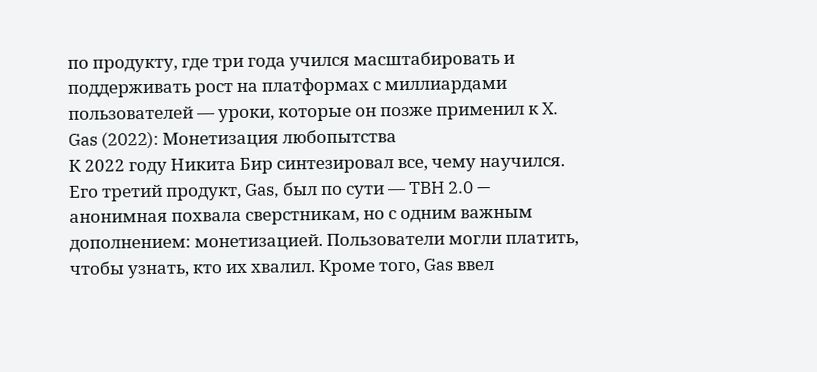по продукту, где три года учился масштабировать и поддерживать рост на платформах с миллиардами пользователей — уроки, которые он позже применил к X.
Gas (2022): Монетизация любопытства
К 2022 году Никита Бир синтезировал все, чему научился. Его третий продукт, Gas, был по сути — TBH 2.0 — анонимная похвала сверстникам, но с одним важным дополнением: монетизацией. Пользователи могли платить, чтобы узнать, кто их хвалил. Кроме того, Gas ввел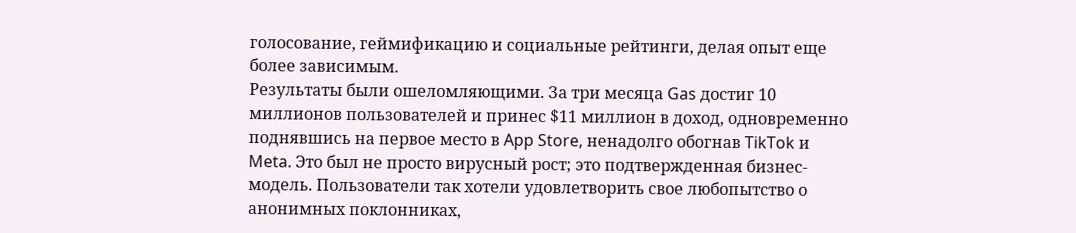голосование, геймификацию и социальные рейтинги, делая опыт еще более зависимым.
Результаты были ошеломляющими. За три месяца Gas достиг 10 миллионов пользователей и принес $11 миллион в доход, одновременно поднявшись на первое место в App Store, ненадолго обогнав TikTok и Meta. Это был не просто вирусный рост; это подтвержденная бизнес-модель. Пользователи так хотели удовлетворить свое любопытство о анонимных поклонниках,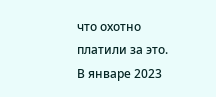что охотно платили за это.
В январе 2023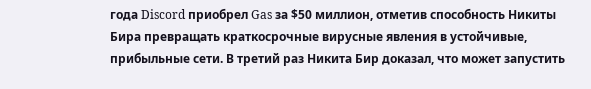года Discord приобрел Gas за $50 миллион, отметив способность Никиты Бира превращать краткосрочные вирусные явления в устойчивые, прибыльные сети. В третий раз Никита Бир доказал, что может запустить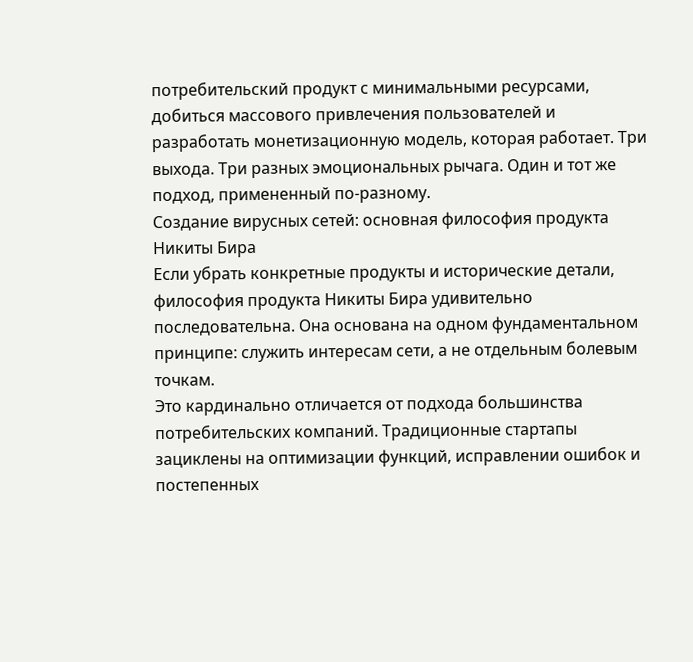потребительский продукт с минимальными ресурсами, добиться массового привлечения пользователей и разработать монетизационную модель, которая работает. Три выхода. Три разных эмоциональных рычага. Один и тот же подход, примененный по-разному.
Создание вирусных сетей: основная философия продукта Никиты Бира
Если убрать конкретные продукты и исторические детали, философия продукта Никиты Бира удивительно последовательна. Она основана на одном фундаментальном принципе: служить интересам сети, а не отдельным болевым точкам.
Это кардинально отличается от подхода большинства потребительских компаний. Традиционные стартапы зациклены на оптимизации функций, исправлении ошибок и постепенных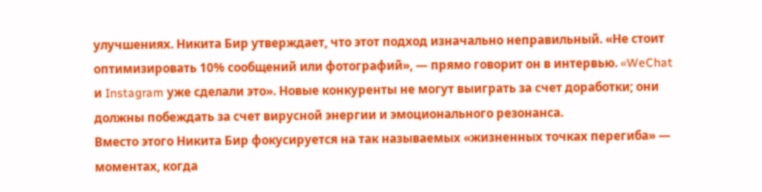улучшениях. Никита Бир утверждает, что этот подход изначально неправильный. «Не стоит оптимизировать 10% сообщений или фотографий», — прямо говорит он в интервью. «WeChat и Instagram уже сделали это». Новые конкуренты не могут выиграть за счет доработки; они должны побеждать за счет вирусной энергии и эмоционального резонанса.
Вместо этого Никита Бир фокусируется на так называемых «жизненных точках перегиба» — моментах, когда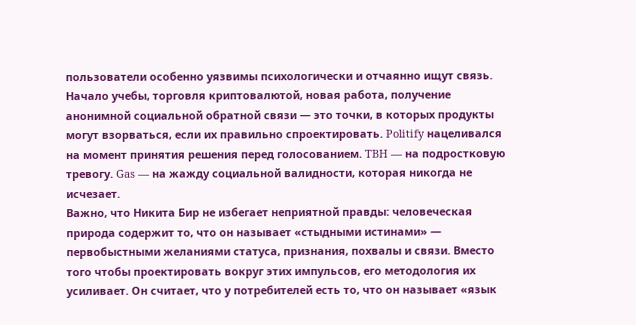пользователи особенно уязвимы психологически и отчаянно ищут связь. Начало учебы, торговля криптовалютой, новая работа, получение анонимной социальной обратной связи — это точки, в которых продукты могут взорваться, если их правильно спроектировать. Politify нацеливался на момент принятия решения перед голосованием. TBH — на подростковую тревогу. Gas — на жажду социальной валидности, которая никогда не исчезает.
Важно, что Никита Бир не избегает неприятной правды: человеческая природа содержит то, что он называет «стыдными истинами» — первобыстными желаниями статуса, признания, похвалы и связи. Вместо того чтобы проектировать вокруг этих импульсов, его методология их усиливает. Он считает, что у потребителей есть то, что он называет «язык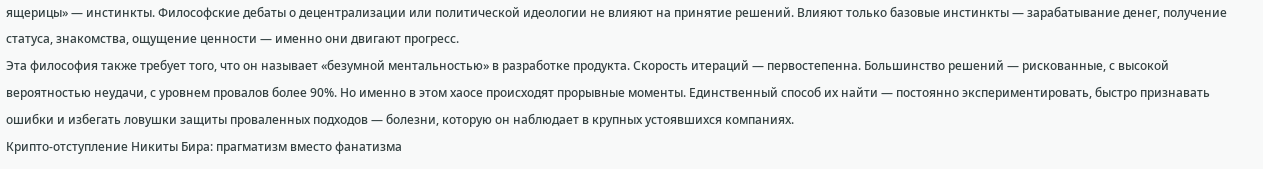ящерицы» — инстинкты. Философские дебаты о децентрализации или политической идеологии не влияют на принятие решений. Влияют только базовые инстинкты — зарабатывание денег, получение статуса, знакомства, ощущение ценности — именно они двигают прогресс.
Эта философия также требует того, что он называет «безумной ментальностью» в разработке продукта. Скорость итераций — первостепенна. Большинство решений — рискованные, с высокой вероятностью неудачи, с уровнем провалов более 90%. Но именно в этом хаосе происходят прорывные моменты. Единственный способ их найти — постоянно экспериментировать, быстро признавать ошибки и избегать ловушки защиты проваленных подходов — болезни, которую он наблюдает в крупных устоявшихся компаниях.
Крипто-отступление Никиты Бира: прагматизм вместо фанатизма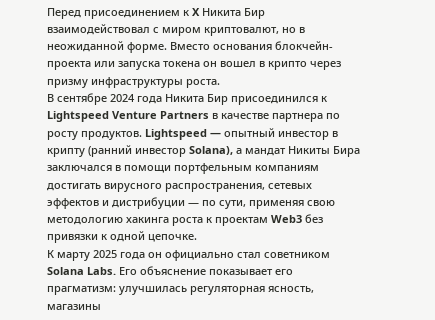Перед присоединением к X Никита Бир взаимодействовал с миром криптовалют, но в неожиданной форме. Вместо основания блокчейн-проекта или запуска токена он вошел в крипто через призму инфраструктуры роста.
В сентябре 2024 года Никита Бир присоединился к Lightspeed Venture Partners в качестве партнера по росту продуктов. Lightspeed — опытный инвестор в крипту (ранний инвестор Solana), а мандат Никиты Бира заключался в помощи портфельным компаниям достигать вирусного распространения, сетевых эффектов и дистрибуции — по сути, применяя свою методологию хакинга роста к проектам Web3 без привязки к одной цепочке.
К марту 2025 года он официально стал советником Solana Labs. Его объяснение показывает его прагматизм: улучшилась регуляторная ясность, магазины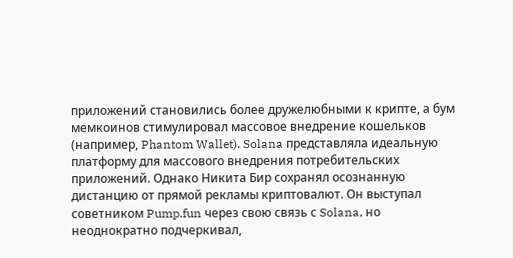приложений становились более дружелюбными к крипте, а бум мемкоинов стимулировал массовое внедрение кошельков (например, Phantom Wallet). Solana представляла идеальную платформу для массового внедрения потребительских приложений. Однако Никита Бир сохранял осознанную дистанцию от прямой рекламы криптовалют. Он выступал советником Pump.fun через свою связь с Solana, но неоднократно подчеркивал,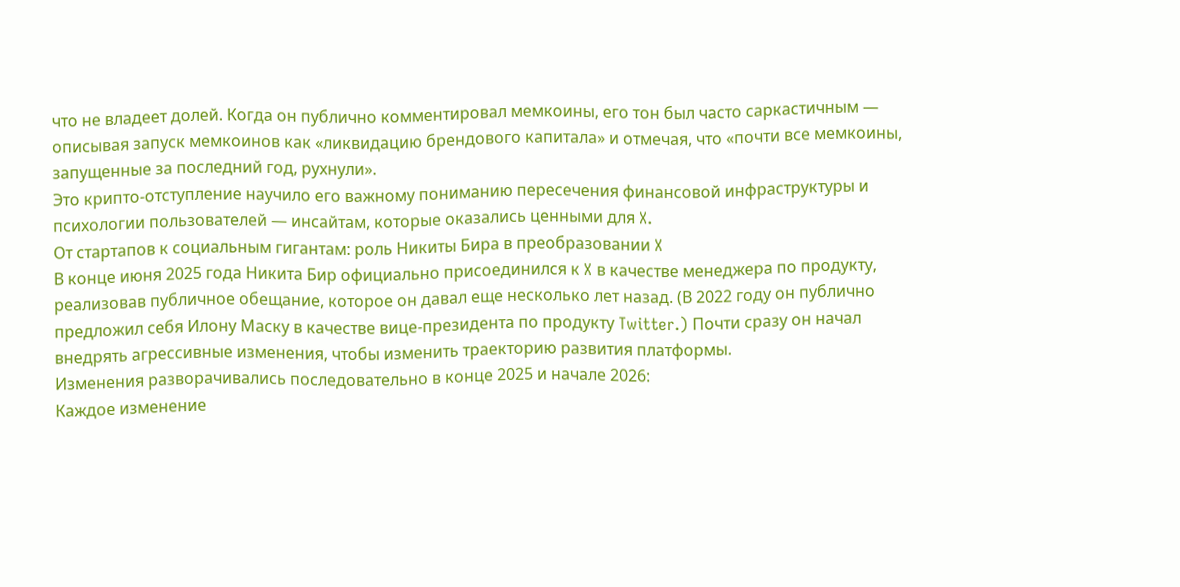что не владеет долей. Когда он публично комментировал мемкоины, его тон был часто саркастичным — описывая запуск мемкоинов как «ликвидацию брендового капитала» и отмечая, что «почти все мемкоины, запущенные за последний год, рухнули».
Это крипто-отступление научило его важному пониманию пересечения финансовой инфраструктуры и психологии пользователей — инсайтам, которые оказались ценными для X.
От стартапов к социальным гигантам: роль Никиты Бира в преобразовании X
В конце июня 2025 года Никита Бир официально присоединился к X в качестве менеджера по продукту, реализовав публичное обещание, которое он давал еще несколько лет назад. (В 2022 году он публично предложил себя Илону Маску в качестве вице-президента по продукту Twitter.) Почти сразу он начал внедрять агрессивные изменения, чтобы изменить траекторию развития платформы.
Изменения разворачивались последовательно в конце 2025 и начале 2026:
Каждое изменение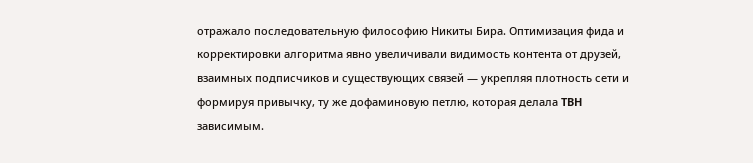отражало последовательную философию Никиты Бира. Оптимизация фида и корректировки алгоритма явно увеличивали видимость контента от друзей, взаимных подписчиков и существующих связей — укрепляя плотность сети и формируя привычку, ту же дофаминовую петлю, которая делала TBH зависимым.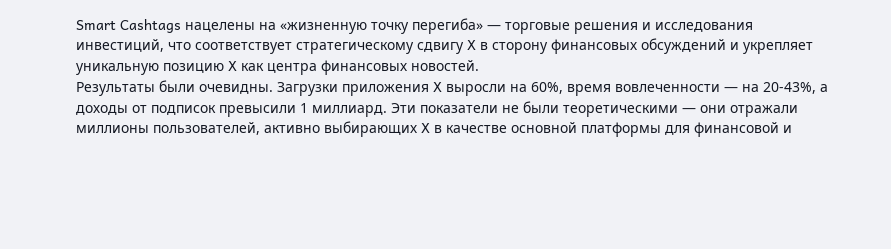Smart Cashtags нацелены на «жизненную точку перегиба» — торговые решения и исследования инвестиций, что соответствует стратегическому сдвигу X в сторону финансовых обсуждений и укрепляет уникальную позицию X как центра финансовых новостей.
Результаты были очевидны. Загрузки приложения X выросли на 60%, время вовлеченности — на 20-43%, а доходы от подписок превысили 1 миллиард. Эти показатели не были теоретическими — они отражали миллионы пользователей, активно выбирающих X в качестве основной платформы для финансовой и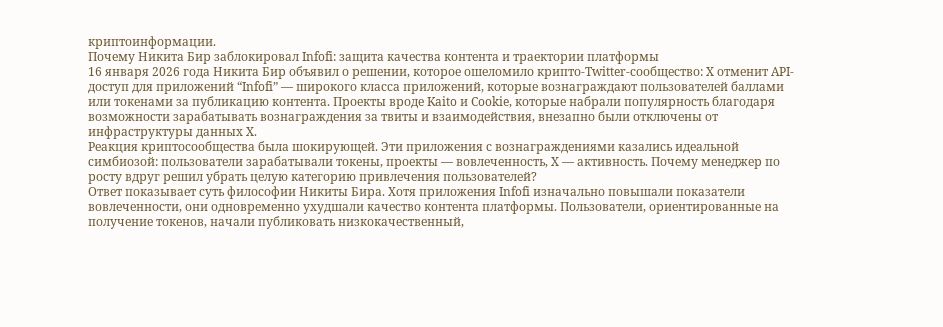криптоинформации.
Почему Никита Бир заблокировал Infofi: защита качества контента и траектории платформы
16 января 2026 года Никита Бир объявил о решении, которое ошеломило крипто-Twitter-сообщество: X отменит API-доступ для приложений “Infofi” — широкого класса приложений, которые вознаграждают пользователей баллами или токенами за публикацию контента. Проекты вроде Kaito и Cookie, которые набрали популярность благодаря возможности зарабатывать вознаграждения за твиты и взаимодействия, внезапно были отключены от инфраструктуры данных X.
Реакция криптосообщества была шокирующей. Эти приложения с вознаграждениями казались идеальной симбиозой: пользователи зарабатывали токены, проекты — вовлеченность, X — активность. Почему менеджер по росту вдруг решил убрать целую категорию привлечения пользователей?
Ответ показывает суть философии Никиты Бира. Хотя приложения Infofi изначально повышали показатели вовлеченности, они одновременно ухудшали качество контента платформы. Пользователи, ориентированные на получение токенов, начали публиковать низкокачественный,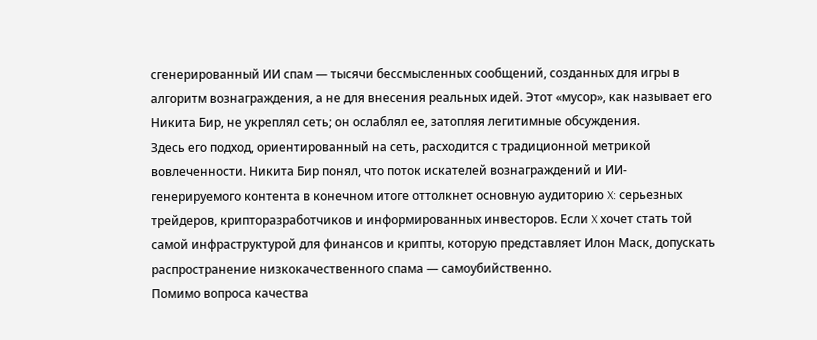сгенерированный ИИ спам — тысячи бессмысленных сообщений, созданных для игры в алгоритм вознаграждения, а не для внесения реальных идей. Этот «мусор», как называет его Никита Бир, не укреплял сеть; он ослаблял ее, затопляя легитимные обсуждения.
Здесь его подход, ориентированный на сеть, расходится с традиционной метрикой вовлеченности. Никита Бир понял, что поток искателей вознаграждений и ИИ-генерируемого контента в конечном итоге оттолкнет основную аудиторию X: серьезных трейдеров, крипторазработчиков и информированных инвесторов. Если X хочет стать той самой инфраструктурой для финансов и крипты, которую представляет Илон Маск, допускать распространение низкокачественного спама — самоубийственно.
Помимо вопроса качества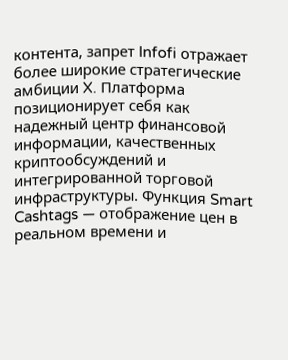контента, запрет Infofi отражает более широкие стратегические амбиции X. Платформа позиционирует себя как надежный центр финансовой информации, качественных криптообсуждений и интегрированной торговой инфраструктуры. Функция Smart Cashtags — отображение цен в реальном времени и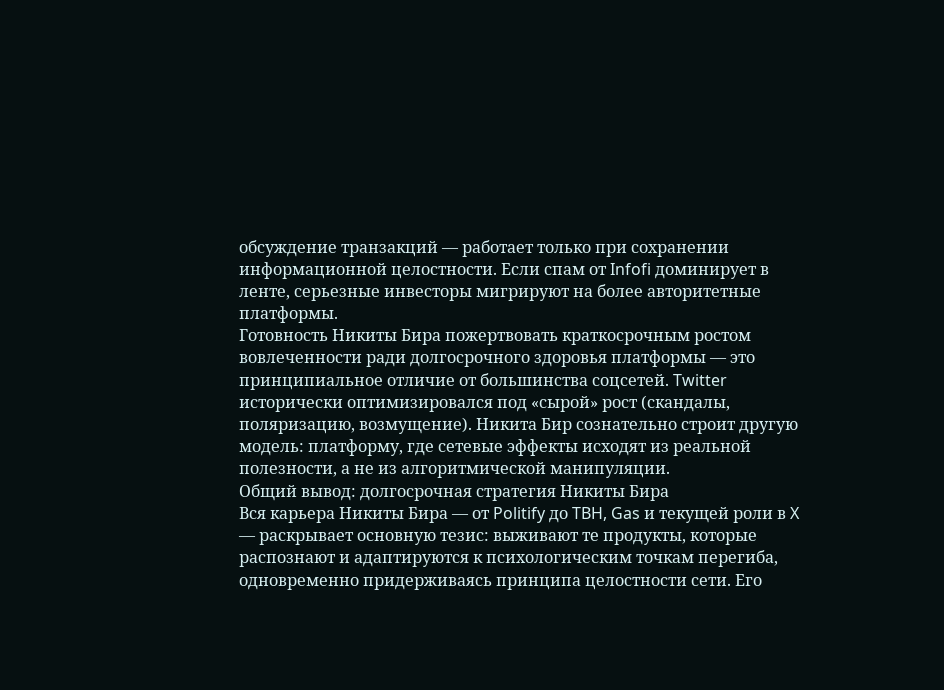обсуждение транзакций — работает только при сохранении информационной целостности. Если спам от Infofi доминирует в ленте, серьезные инвесторы мигрируют на более авторитетные платформы.
Готовность Никиты Бира пожертвовать краткосрочным ростом вовлеченности ради долгосрочного здоровья платформы — это принципиальное отличие от большинства соцсетей. Twitter исторически оптимизировался под «сырой» рост (скандалы, поляризацию, возмущение). Никита Бир сознательно строит другую модель: платформу, где сетевые эффекты исходят из реальной полезности, а не из алгоритмической манипуляции.
Общий вывод: долгосрочная стратегия Никиты Бира
Вся карьера Никиты Бира — от Politify до TBH, Gas и текущей роли в X — раскрывает основную тезис: выживают те продукты, которые распознают и адаптируются к психологическим точкам перегиба, одновременно придерживаясь принципа целостности сети. Его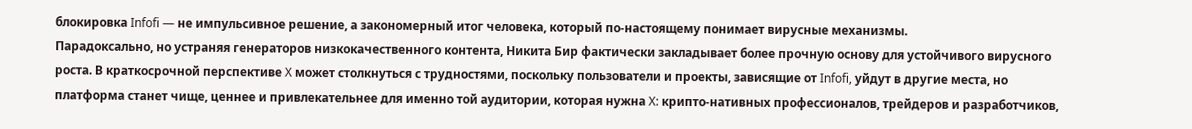блокировка Infofi — не импульсивное решение, а закономерный итог человека, который по-настоящему понимает вирусные механизмы.
Парадоксально, но устраняя генераторов низкокачественного контента, Никита Бир фактически закладывает более прочную основу для устойчивого вирусного роста. В краткосрочной перспективе X может столкнуться с трудностями, поскольку пользователи и проекты, зависящие от Infofi, уйдут в другие места, но платформа станет чище, ценнее и привлекательнее для именно той аудитории, которая нужна X: крипто-нативных профессионалов, трейдеров и разработчиков,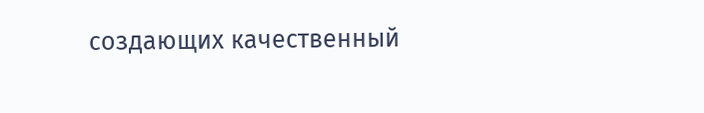создающих качественный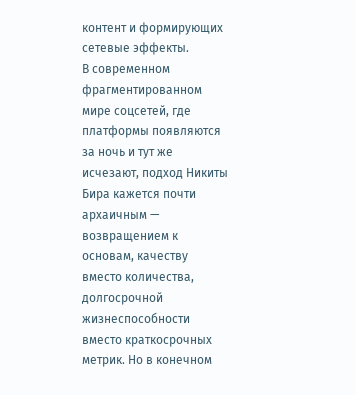контент и формирующих сетевые эффекты.
В современном фрагментированном мире соцсетей, где платформы появляются за ночь и тут же исчезают, подход Никиты Бира кажется почти архаичным — возвращением к основам, качеству вместо количества, долгосрочной жизнеспособности вместо краткосрочных метрик. Но в конечном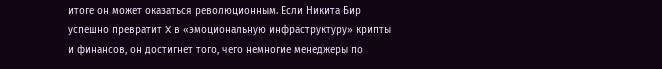итоге он может оказаться революционным. Если Никита Бир успешно превратит X в «эмоциональную инфраструктуру» крипты и финансов, он достигнет того, чего немногие менеджеры по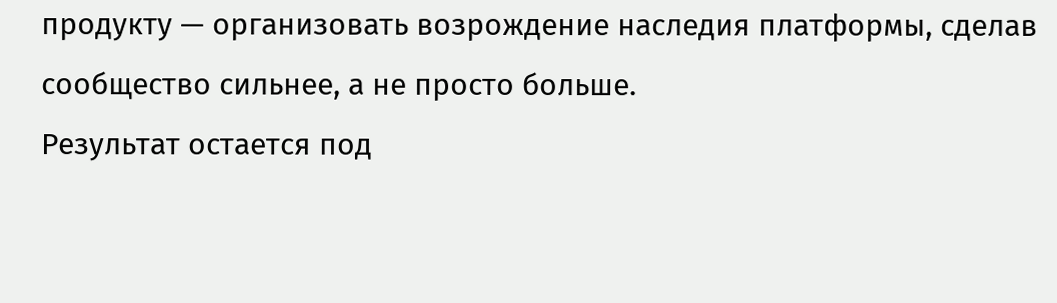продукту — организовать возрождение наследия платформы, сделав сообщество сильнее, а не просто больше.
Результат остается под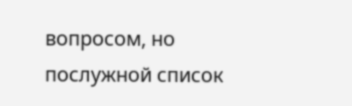вопросом, но послужной список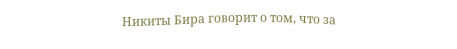Никиты Бира говорит о том, что за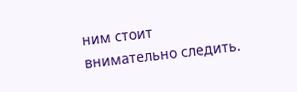ним стоит внимательно следить.